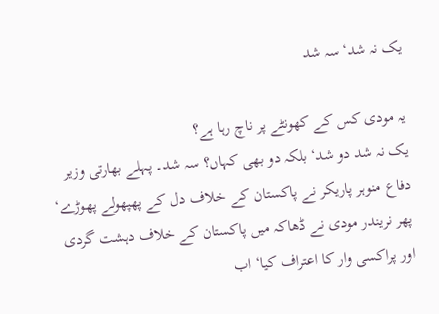یک نہ شد‘ سہ شد

یہ مودی کس کے کھونٹے پر ناچ رہا ہے؟
یک نہ شد دو شد‘ بلکہ دو بھی کہاں؟ سہ شد۔ پہلے بھارتی وزیر دفاع منوہر پاریکر نے پاکستان کے خلاف دل کے پھپھولے پھوڑے‘ پھر نریندر مودی نے ڈھاکہ میں پاکستان کے خلاف دہشت گردی اور پراکسی وار کا اعتراف کیا‘ اب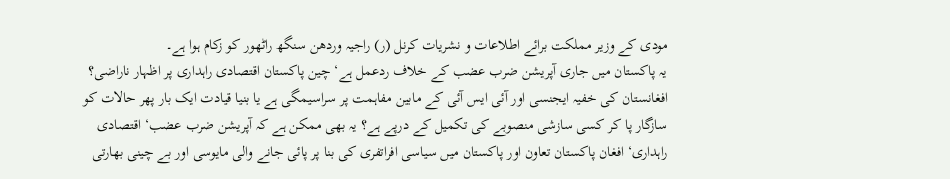مودی کے وزیر مملکت برائے اطلاعات و نشریات کرنل (ر) راجیہ وردھن سنگھ راٹھور کو زکام ہوا ہے۔
یہ پاکستان میں جاری آپریشن ضرب عضب کے خلاف ردعمل ہے‘ چین پاکستان اقتصادی راہداری پر اظہار ناراضی؟ افغانستان کی خفیہ ایجنسی اور آئی ایس آئی کے مابین مفاہمت پر سراسیمگی ہے یا بنیا قیادت ایک بار پھر حالات کو سازگار پا کر کسی سازشی منصوبے کی تکمیل کے درپے ہے؟ یہ بھی ممکن ہے کہ آپریشن ضرب عضب‘ اقتصادی راہداری‘ افغان پاکستان تعاون اور پاکستان میں سیاسی افراتفری کی بنا پر پائی جانے والی مایوسی اور بے چینی بھارتی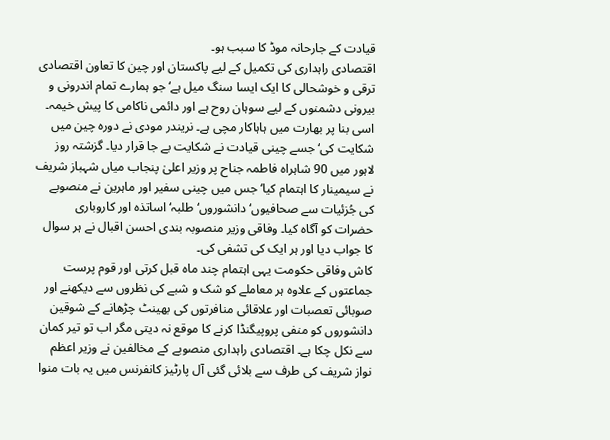قیادت کے جارحانہ موڈ کا سبب ہو۔
اقتصادی راہداری کی تکمیل کے لیے پاکستان اور چین کا تعاون اقتصادی ترقی و خوشحالی کا ایک ایسا سنگ میل ہے‘ جو ہمارے تمام اندرونی و بیرونی دشمنوں کے لیے سوہان روح ہے اور دائمی ناکامی کا پیش خیمہ۔ اسی بنا پر بھارت میں ہاہاکار مچی ہے۔ نریندر مودی نے دورہ چین میں شکایت کی‘ جسے چینی قیادت نے شکایت بے جا قرار دیا۔ گزشتہ روز لاہور میں 90 شاہراہ فاطمہ جناح پر وزیر اعلیٰ پنجاب میاں شہباز شریف نے سیمینار کا اہتمام کیا‘ جس میں چینی سفیر اور ماہرین نے منصوبے کی جُزئیات سے صحافیوں‘ دانشوروں‘ طلبہ‘ اساتذہ اور کاروباری حضرات کو آگاہ کیا۔ وفاقی وزیر منصوبہ بندی احسن اقبال نے ہر سوال کا جواب دیا اور ہر ایک کی تشفی کی۔
کاش وفاقی حکومت یہی اہتمام چند ماہ قبل کرتی اور قوم پرست جماعتوں کے علاوہ ہر معاملے کو شک و شبے کی نظروں سے دیکھنے اور صوبائی تعصبات اور علاقائی منافرتوں کی بھینٹ چڑھانے کے شوقین دانشوروں کو منفی پروپیگنڈا کرنے کا موقع نہ دیتی مگر اب تو تیر کمان سے نکل چکا ہے۔ اقتصادی راہداری منصوبے کے مخالفین نے وزیر اعظم نواز شریف کی طرف سے بلائی گئی آل پارٹیز کانفرنس میں یہ بات منوا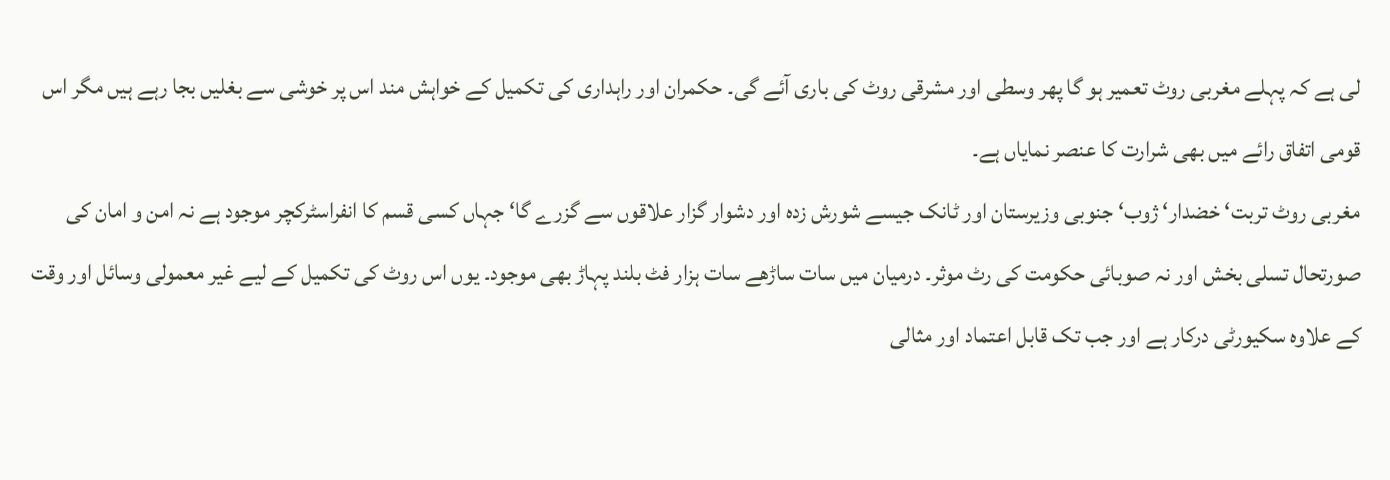لی ہے کہ پہلے مغربی روٹ تعمیر ہو گا پھر وسطی اور مشرقی روٹ کی باری آئے گی۔ حکمران اور راہداری کی تکمیل کے خواہش مند اس پر خوشی سے بغلیں بجا رہے ہیں مگر اس قومی اتفاق رائے میں بھی شرارت کا عنصر نمایاں ہے۔
مغربی روٹ تربت‘ خضدار‘ ژوب‘ جنوبی وزیرستان اور ٹانک جیسے شورش زدہ اور دشوار گزار علاقوں سے گزرے گا‘ جہاں کسی قسم کا انفراسٹرکچر موجود ہے نہ امن و امان کی صورتحال تسلی بخش اور نہ صوبائی حکومت کی رٹ موثر۔ درمیان میں سات ساڑھے سات ہزار فٹ بلند پہاڑ بھی موجود۔ یوں اس روٹ کی تکمیل کے لیے غیر معمولی وسائل اور وقت کے علاوہ سکیورٹی درکار ہے اور جب تک قابل اعتماد اور مثالی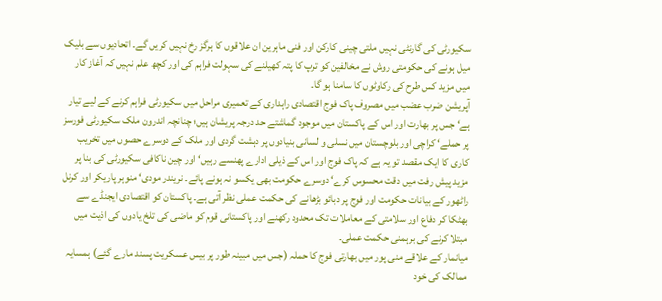سکیورٹی کی گارنٹی نہیں ملتی چینی کارکن اور فنی ماہرین ان علاقوں کا ہرگز رخ نہیں کریں گے۔ اتحادیوں سے بلیک میل ہونے کی حکومتی روش نے مخالفین کو ترپ کا پتہ کھیلنے کی سہولت فراہم کی اور کچھ علم نہیں کہ آغاز کار میں مزید کس طرح کی رکاوٹوں کا سامنا ہو گا۔
آپریشن ضرب عضب میں مصروف پاک فوج اقتصادی راہداری کے تعمیری مراحل میں سکیورٹی فراہم کرنے کے لیے تیار ہے‘ جس پر بھارت اور اس کے پاکستان میں موجود گماشتے حد درجہ پریشان ہیں؛ چنانچہ اندرون ملک سکیورٹی فورسز پر حملے‘ کراچی اور بلوچستان میں نسلی و لسانی بنیادوں پر دہشت گردی اور ملک کے دوسرے حصوں میں تخریب کاری کا ایک مقصد تو یہ ہے کہ پاک فوج اور اس کے ذیلی ادارے پھنسے رہیں‘ اور چین ناکافی سکیورٹی کی بنا پر مزید پیش رفت میں دقت محسوس کرے‘ دوسرے حکومت بھی یکسو نہ ہونے پائے۔ نریندر مودی‘ منوہر پاریکر اور کرنل راٹھور کے بیانات حکومت اور فوج پر دبائو بڑھانے کی حکمت عملی نظر آتی ہے۔ پاکستان کو اقتصادی ایجنڈے سے بھٹکا کر دفاع اور سلامتی کے معاملات تک محدود رکھنے اور پاکستانی قوم کو ماضی کی تلخ یادوں کی اذیت میں مبتلا کرنے کی برہمنی حکمت عملی۔
میانمار کے علاقے منی پور میں بھارتی فوج کا حملہ (جس میں مبینہ طور پر بیس عسکریت پسند مارے گئے) ہمسایہ ممالک کی خود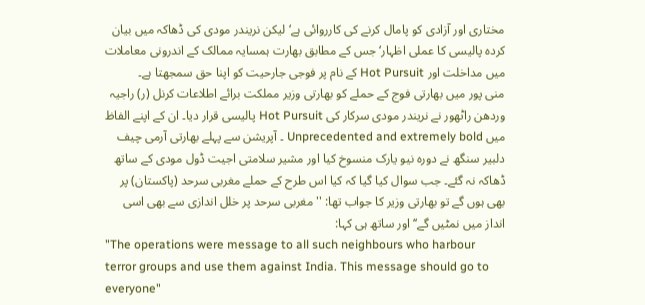مختاری اور آزادی کو پامال کرنے کی کارروائی ہے‘ لیکن نریندر مودی کی ڈھاکہ میں بیان کردہ پالیسی کا عملی اظہار‘ جس کے مطابق بھارت ہمسایہ ممالک کے اندرونی معاملات میں مداخلت اور Hot Pursuit کے نام پر فوجی جارحیت کو اپنا حق سمجھتا ہے۔
منی پور میں بھارتی فوج کے حملے کو بھارتی وزیر مملکت برائے اطلاعات کرنل (ر) راجیہ وردھن راٹھور نے نریندر مودی سرکار کی Hot Pursuit پالیسی قرار دیا۔ ان کے اپنے الفاظ میں Unprecedented and extremely bold ۔ آپریشن سے پہلے بھارتی آرمی چیف دلبیر سنگھ نے دورہ نیو یارک منسوخ کیا اور مشیر سلامتی اجیت ڈول مودی کے ساتھ ڈھاکہ نہ گئے۔ جب سوال کیا گیا کہ کیا اس طرح کے حملے مغربی سرحد (پاکستان) پر بھی ہوں گے تو بھارتی وزیر کا جواب تھا: ''مغربی سرحد پر خلل اندازی سے بھی اسی انداز میں نمٹیں گے‘‘ اور ساتھ ہی کہا:
"The operations were message to all such neighbours who harbour terror groups and use them against India. This message should go to everyone"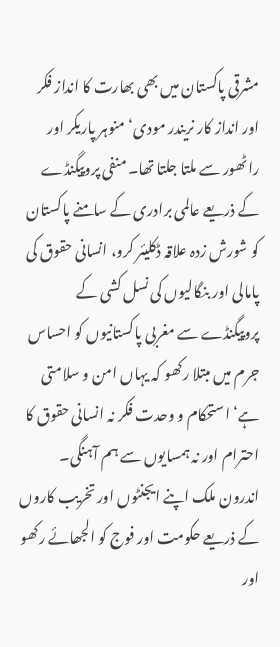مشرقی پاکستان میں بھی بھارت کا انداز فکر اور انداز کار نریندر مودی‘ منوہر پاریکر اور راٹھور سے ملتا جلتا تھا۔ منفی پروپیگنڈے کے ذریعے عالمی برادری کے سامنے پاکستان کو شورش زدہ علاقہ ڈکلیئر کرو، انسانی حقوق کی پامالی اور بنگالیوں کی نسل کشی کے پروپیگنڈے سے مغربی پاکستانیوں کو احساس جرم میں مبتلا رکھو کہ یہاں امن و سلامتی ہے‘ استحکام و وحدت فکر نہ انسانی حقوق کا احترام اور نہ ہمسایوں سے ہم آہنگی۔ اندرون ملک اپنے ایجنٹوں اور تخریب کاروں کے ذریعے حکومت اور فوج کو الجھائے رکھو اور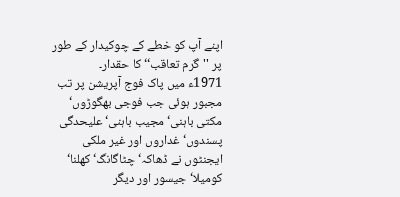اپنے آپ کو خطے کے چوکیدار کے طور پر ''گرم تعاقب‘‘ کا حقدار۔
1971ء میں پاک فوج آپریشن پر تب مجبور ہوئی جب فوجی بھگوڑوں‘ مکتی باہنی‘ مجیب باہنی‘ علیحدگی پسندوں‘ غداروں اور غیر ملکی ایجنٹوں نے ڈھاکہ‘ چٹاگانگ‘ کھلنا‘ کومیلا‘ جیسور اور دیگر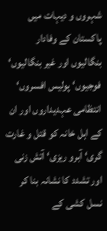شہروں و دیہات میں پاکستان کے وفادار بنگالیوں اور غیر بنگالیوں‘ فوجیوں‘ پولیس افسروں‘ انتظامی عہدیداروں اور ان کے اہل خانہ کو قتل و غارت گری‘ آبرو ریزی‘ آتش زنی اور تشدد کا نشانہ بنا کر نسل کشی کے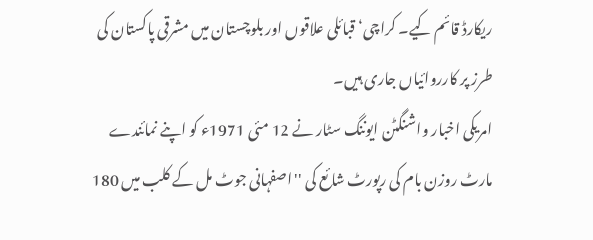ریکارڈ قائم کیے۔ کراچی‘ قبائلی علاقوں اور بلوچستان میں مشرقی پاکستان کی طرز پر کارروائیاں جاری ہیں۔
امریکی اخبار واشنگٹن ایوننگ سٹار نے 12 مئی 1971ء کو اپنے نمائندے مارٹ روزن بام کی رپورٹ شائع کی ''اصفہانی جوٹ مل کے کلب میں 180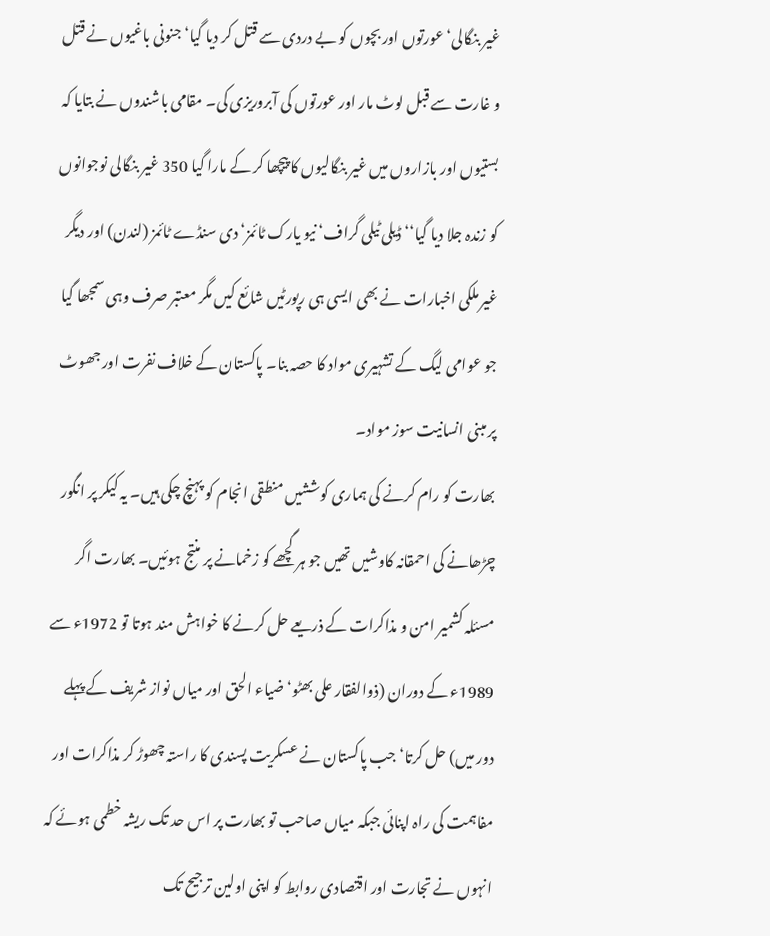غیر بنگالی‘ عورتوں اور بچوں کو بے دردی سے قتل کر دیا گیا‘ جنونی باغیوں نے قتل و غارت سے قبل لوٹ مار اور عورتوں کی آبروریزی کی۔ مقامی باشندوں نے بتایا کہ بستیوں اور بازاروں میں غیر بنگالیوں کا پیچھا کر کے مارا گیا 350 غیر بنگالی نوجوانوں کو زندہ جلا دیا گیا‘‘ ڈیلی ٹیلی گراف‘ نیو یارک ٹائمز‘ دی سنڈے ٹائمز (لندن) اور دیگر غیر ملکی اخبارات نے بھی ایسی ہی رپورٹیں شائع کیں مگر معتبر صرف وہی سمجھا گیا جو عوامی لیگ کے تشہیری مواد کا حصہ بنا۔ پاکستان کے خلاف نفرت اور جھوٹ پر مبنی انسانیت سوز مواد۔
بھارت کو رام کرنے کی ہماری کوششیں منطقی انجام کو پہنچ چکی ہیں۔ یہ کیکر پر انگور چڑھانے کی احمقانہ کاوشیں تھیں جو ہر گچھے کو زخمانے پر منتج ہوئیں۔ بھارت اگر مسئلہ کشمیر امن و مذاکرات کے ذریعے حل کرنے کا خواہش مند ہوتا تو 1972ء سے 1989ء کے دوران (ذوالفقار علی بھٹو‘ ضیاء الحق اور میاں نواز شریف کے پہلے دور میں) حل کرتا‘ جب پاکستان نے عسکریت پسندی کا راستہ چھوڑ کر مذاکرات اور مفاہمت کی راہ اپنائی جبکہ میاں صاحب تو بھارت پر اس حد تک ریشہ خطمی ہوئے کہ انہوں نے تجارت اور اقتصادی روابط کو اپنی اولین ترجیح تک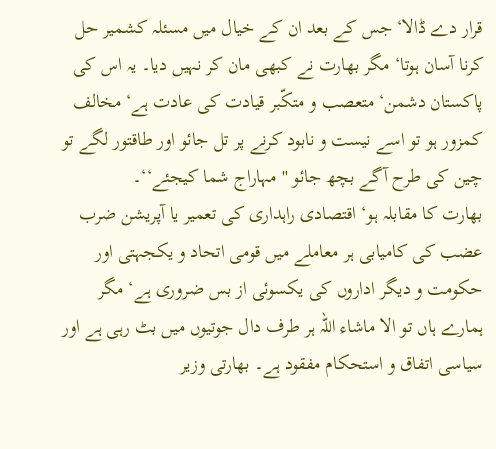قرار دے ڈالا‘ جس کے بعد ان کے خیال میں مسئلہ کشمیر حل کرنا آسان ہوتا‘ مگر بھارت نے کبھی مان کر نہیں دیا۔ یہ اس کی پاکستان دشمن‘ متعصب و متکّبر قیادت کی عادت ہے‘ مخالف کمزور ہو تو اسے نیست و نابود کرنے پر تل جائو اور طاقتور لگے تو چین کی طرح آگے بچھ جائو '' مہاراج شما کیجئے‘‘۔
بھارت کا مقابلہ ہو‘ اقتصادی راہداری کی تعمیر یا آپریشن ضرب عضب کی کامیابی ہر معاملے میں قومی اتحاد و یکجہتی اور حکومت و دیگر اداروں کی یکسوئی از بس ضروری ہے‘ مگر ہمارے ہاں تو الا ماشاء اللہ ہر طرف دال جوتیوں میں بٹ رہی ہے اور سیاسی اتفاق و استحکام مفقود ہے۔ بھارتی وزیر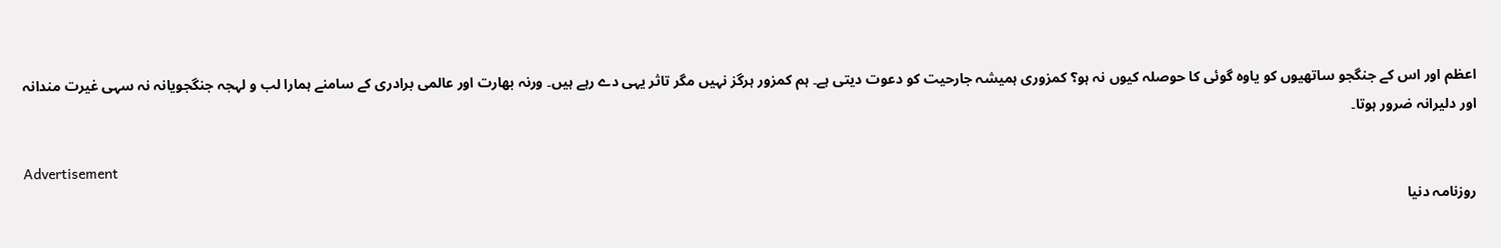اعظم اور اس کے جنگجو ساتھیوں کو یاوہ گوئی کا حوصلہ کیوں نہ ہو؟ کمزوری ہمیشہ جارحیت کو دعوت دیتی ہے۔ ہم کمزور ہرگز نہیں مگر تاثر یہی دے رہے ہیں۔ ورنہ بھارت اور عالمی برادری کے سامنے ہمارا لب و لہجہ جنگجویانہ نہ سہی غیرت مندانہ اور دلیرانہ ضرور ہوتا۔

Advertisement
روزنامہ دنیا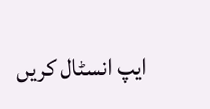ایپ انسٹال کریں